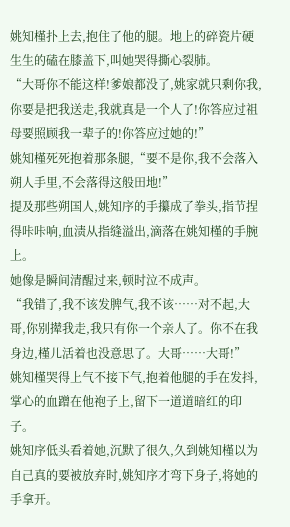姚知槿扑上去,抱住了他的腿。地上的碎瓷片硬生生的磕在膝盖下,叫她哭得撕心裂肺。
“大哥你不能这样!爹娘都没了,姚家就只剩你我,你要是把我送走,我就真是一个人了!你答应过祖母要照顾我一辈子的!你答应过她的!”
姚知槿死死抱着那条腿,“要不是你,我不会落入朔人手里,不会落得这般田地!”
提及那些朔国人,姚知序的手攥成了拳头,指节捏得咔咔响,血渍从指缝溢出,滴落在姚知槿的手腕上。
她像是瞬间清醒过来,顿时泣不成声。
“我错了,我不该发脾气,我不该……对不起,大哥,你别撵我走,我只有你一个亲人了。你不在我身边,槿儿活着也没意思了。大哥……大哥!”
姚知槿哭得上气不接下气,抱着他腿的手在发抖,掌心的血蹭在他袍子上,留下一道道暗红的印子。
姚知序低头看着她,沉默了很久,久到姚知槿以为自己真的要被放弃时,姚知序才弯下身子,将她的手拿开。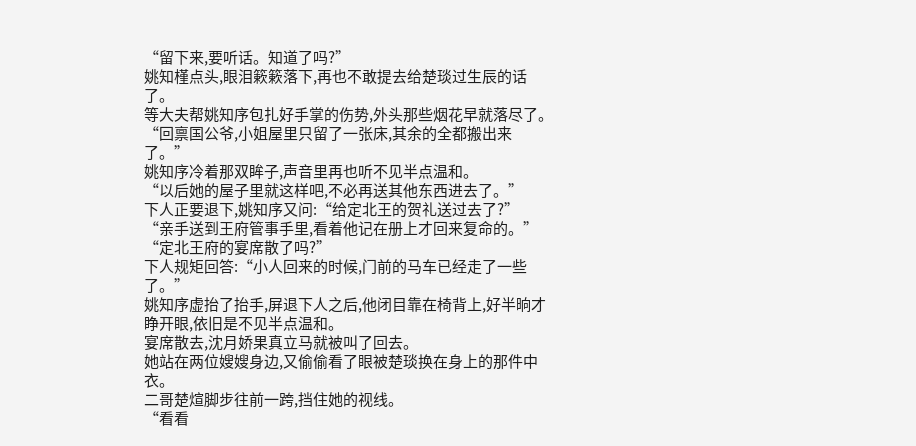“留下来,要听话。知道了吗?”
姚知槿点头,眼泪簌簌落下,再也不敢提去给楚琰过生辰的话了。
等大夫帮姚知序包扎好手掌的伤势,外头那些烟花早就落尽了。
“回禀国公爷,小姐屋里只留了一张床,其余的全都搬出来了。”
姚知序冷着那双眸子,声音里再也听不见半点温和。
“以后她的屋子里就这样吧,不必再送其他东西进去了。”
下人正要退下,姚知序又问:“给定北王的贺礼送过去了?”
“亲手送到王府管事手里,看着他记在册上才回来复命的。”
“定北王府的宴席散了吗?”
下人规矩回答:“小人回来的时候,门前的马车已经走了一些了。”
姚知序虚抬了抬手,屏退下人之后,他闭目靠在椅背上,好半晌才睁开眼,依旧是不见半点温和。
宴席散去,沈月娇果真立马就被叫了回去。
她站在两位嫂嫂身边,又偷偷看了眼被楚琰换在身上的那件中衣。
二哥楚煊脚步往前一跨,挡住她的视线。
“看看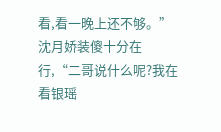看,看一晚上还不够。”
沈月娇装傻十分在行,“二哥说什么呢?我在看银瑶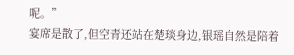呢。”
宴席是散了,但空青还站在楚琰身边,银瑶自然是陪着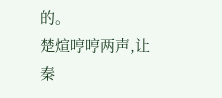的。
楚煊哼哼两声,让秦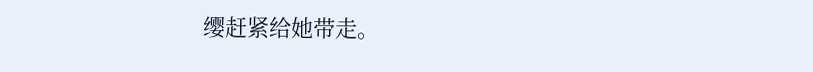缨赶紧给她带走。